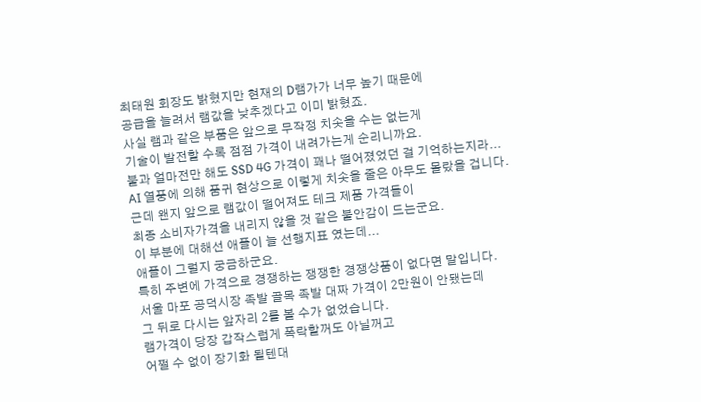최태원 회장도 밝혔지만 현재의 D램가가 너무 높기 때문에
공급을 늘려서 램값을 낮추겠다고 이미 밝혔죠.
사실 램과 같은 부품은 앞으로 무작정 치솟을 수는 없는게
기술이 발전할 수록 점점 가격이 내려가는게 순리니까요.
불과 얼마전만 해도 SSD 4G 가격이 꽤나 떨어졌었던 걸 기억하는지라...
AI 열풍에 의해 품귀 현상으로 이렇게 치솟을 줄은 아무도 몰랐을 겁니다.
근데 왠지 앞으로 램값이 떨어져도 테크 제품 가격들이
최종 소비자가격을 내리지 않을 것 같은 불안감이 드는군요.
이 부분에 대해선 애플이 늘 선행지표 였는데...
애플이 그럴지 궁금하군요.
특히 주변에 가격으로 경쟁하는 쟁쟁한 경쟁상품이 없다면 말입니다.
서울 마포 공덕시장 족발 골목 족발 대짜 가격이 2만원이 안됐는데
그 뒤로 다시는 앞자리 2를 볼 수가 없었습니다.
램가격이 당장 갑작스럽게 폭락할꺼도 아닐꺼고
어쩔 수 없이 장기화 될텐대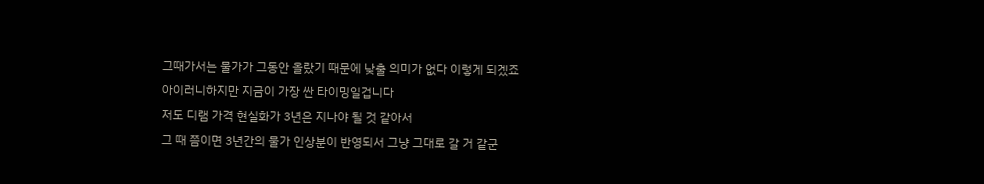그때가서는 물가가 그동안 올랐기 때문에 낮출 의미가 없다 이렇게 되겠죠
아이러니하지만 지금이 가장 싼 타이밍일겁니다
저도 디램 가격 현실화가 3년은 지나야 될 것 같아서
그 때 쯤이면 3년간의 물가 인상분이 반영되서 그냥 그대로 갈 거 같군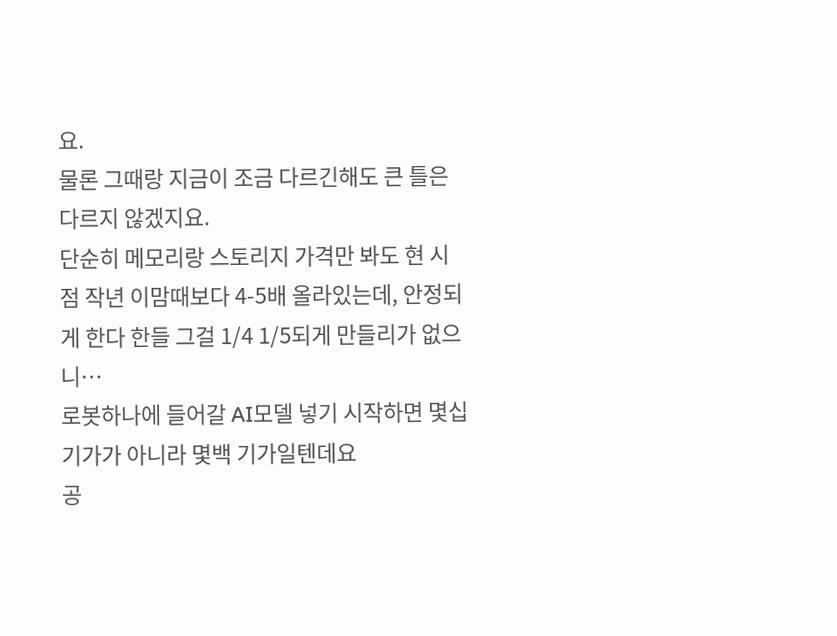요.
물론 그때랑 지금이 조금 다르긴해도 큰 틀은 다르지 않겠지요.
단순히 메모리랑 스토리지 가격만 봐도 현 시점 작년 이맘때보다 4-5배 올라있는데, 안정되게 한다 한들 그걸 1/4 1/5되게 만들리가 없으니…
로봇하나에 들어갈 AI모델 넣기 시작하면 몇십기가가 아니라 몇백 기가일텐데요
공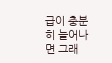급이 충분히 늘어나면 그래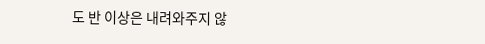도 반 이상은 내려와주지 않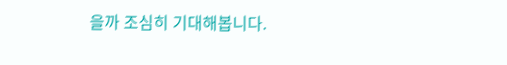을까 조심히 기대해봅니다.